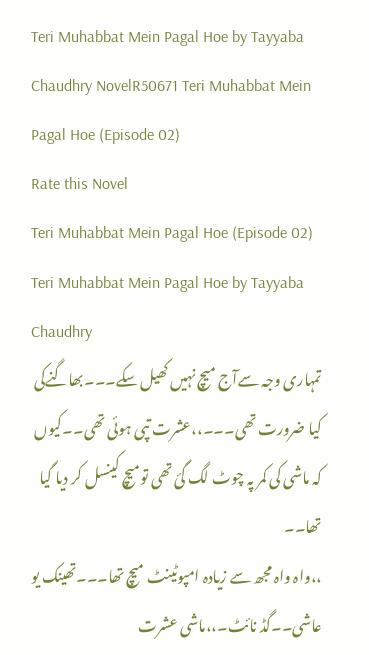Teri Muhabbat Mein Pagal Hoe by Tayyaba Chaudhry NovelR50671 Teri Muhabbat Mein Pagal Hoe (Episode 02)
Rate this Novel
Teri Muhabbat Mein Pagal Hoe (Episode 02)
Teri Muhabbat Mein Pagal Hoe by Tayyaba Chaudhry
تمہاری وجہ سےآج میچ نہیں کھیل سکے۔۔۔بھاگنےکی کیا ضرورت تھی۔۔۔،،عشرت تپی ہوئی تھی۔۔کیوں کہ ماشی کی کمر پہ چوٹ لگ گئ تھی تومیچ کینسل کر دیا گیا تھا۔۔
،،واہ واہ مجھ سے زیادہ امپوٹینٹ میچ تھا۔۔۔تھینک یو عاشی۔۔گڈ نائٹ۔،،ماشی عشرت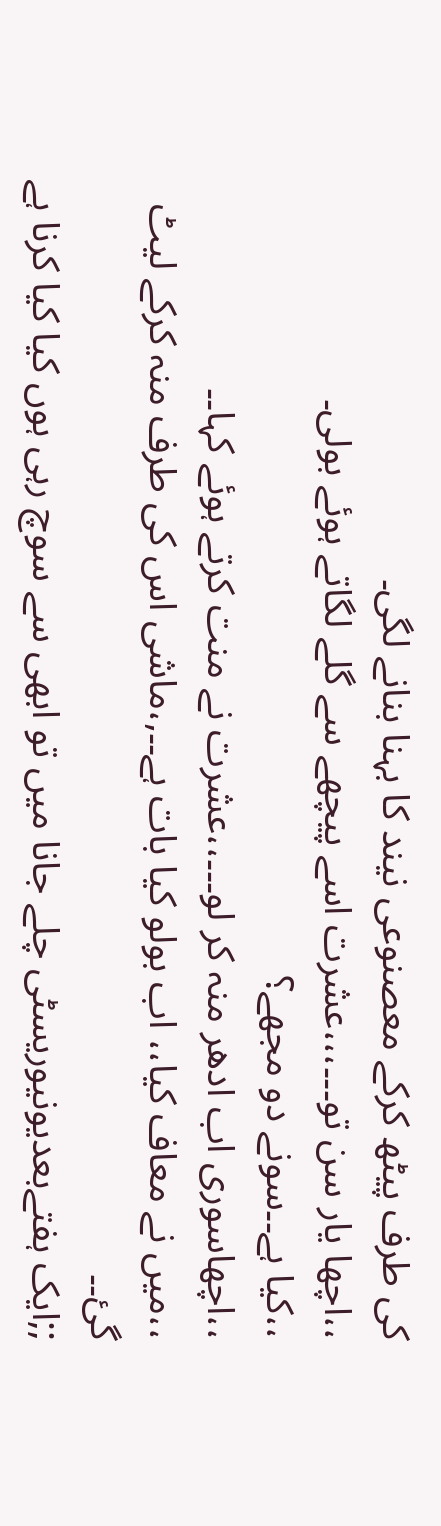کی طرف پیٹھ کرکے معصنوعی نیند کا بہنا بنانے لگی۔
،،اچھا یار سن تو۔۔۔،،،عشرت اسے پیچھے سے گلے لگاتے ہوئے بولی۔
،،کیا ہے۔۔سونے دو مجھے؟
،،اچھاسوری اب ادھر منہ کر لو۔۔۔،،عشرت نے منت کرتے ہوئے کہا۔۔
،،میں نے معاف کیا،، اب بولو کیا بات ہے۔۔,،ماشی اس کی طرف منہ کرکے لیٹ گئ۔۔
;;ایک ہفتےبعدیونیوریسٹی چلے جانا میں تو ابھی سے سوچ رہی ہوں کیا کیا کرنا ہے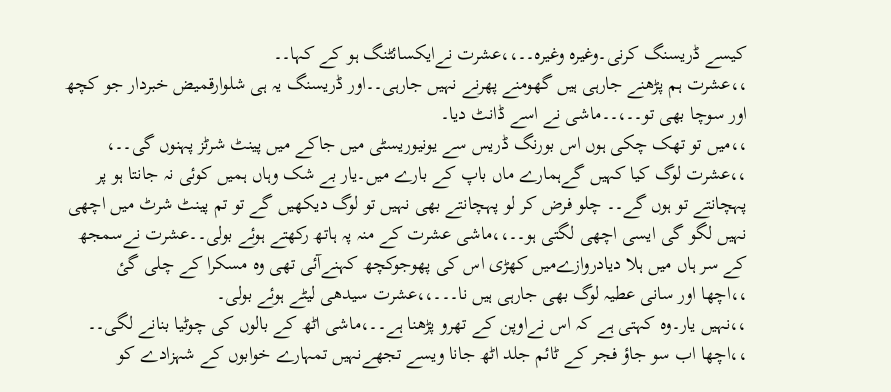کیسے ڈریسنگ کرنی۔وغیرہ وغیرہ۔۔،،عشرت نےایکسائٹنگ ہو کے کہا۔۔
،،عشرت ہم پڑھنے جارہی ہیں گھومنے پھرنے نہیں جارہی۔۔اور ڈریسنگ یہ ہی شلوارقمیض خبردار جو کچھ اور سوچا بھی تو۔۔،۔۔ماشی نے اسے ڈانٹ دیا۔
،،میں تو تھک چکی ہوں اس بورنگ ڈریس سے یونیوریسٹی میں جاکے میں پینٹ شرٹز پہنوں گی۔۔،
،،عشرت لوگ کیا کہیں گےہمارے ماں باپ کے بارے میں۔یار بے شک وہاں ہمیں کوئی نہ جانتا ہو پر پہچانتے تو ہوں گے۔۔ چلو فرض کر لو پہچانتے بھی نہیں تو لوگ دیکھیں گے تو تم پینٹ شرٹ میں اچھی نہیں لگو گی ایسی اچھی لگتی ہو۔۔،،ماشی عشرت کے منہ پہ ہاتھ رکھتے ہوئے بولی۔۔عشرت نےسمجھ کے سر ہاں میں ہلا دیادروازےمیں کھڑی اس کی پھوجوکچھ کہنےآئی تھی وہ مسکرا کے چلی گئ
،،اچھا اور سانی عطیہ لوگ بھی جارہی ہیں نا۔۔۔،،عشرت سیدھی لیٹے ہوئے بولی۔
،،نہیں یار۔وہ کہتی ہے کہ اس نےاوپن کے تھرو پڑھنا ہے۔۔،ماشی اٹھ کے بالوں کی چوٹیا بنانے لگی۔۔
،،اچھا اب سو جاؤ فجر کے ٹائم جلد اٹھ جانا ویسے تجھےنہیں تمہارے خوابوں کے شہزادے کو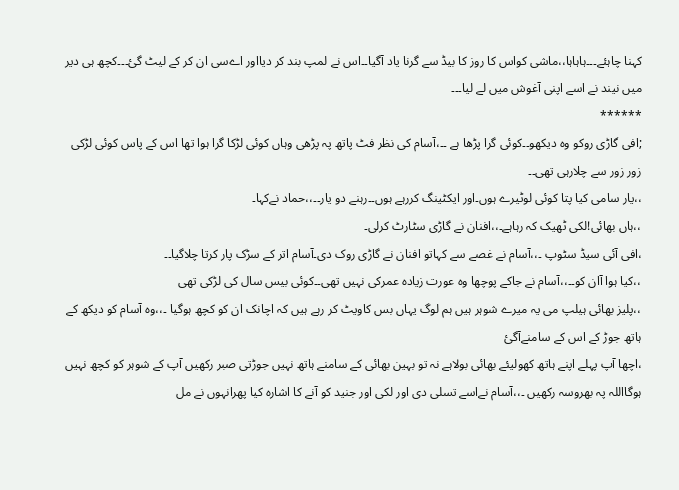کہنا چاہئے۔۔۔ہاہاہا،،ماشی کواس کا روز کا بیڈ سے گرنا یاد آگیا۔۔اس نے لمپ بند کر دیااور اےسی ان کر کے لیٹ گئ۔۔۔کچھ ہی دیر میں نیند نے اسے اپنی آغوش میں لے لیا۔۔۔
******
;افی گاڑی روکو وہ دیکھو۔۔کوئی گرا پڑھا ہے ۔۔،آسام کی نظر فٹ پاتھ پہ پڑھی وہاں کوئی لڑکا گرا ہوا تھا اس کے پاس کوئی لڑکی زور زور سے چلارہی تھی۔۔
،،یار سامی کیا پتا کوئی لوٹیرے ہوں۔اور ایکٹینگ کررہے ہوں۔۔رہنے دو یار۔۔،،حماد نےکہا۔
،،ہاں بھائی!لکی ٹھیک کہ رہاہے۔،،افنان نے گاڑی سٹارٹ کرلی۔
،افی آئی سیڈ سٹوپ ۔،،آسام نے غصے سے کہاتو افنان نے گاڑی روک دی۔آسام اتر کے سڑک پار کرتا چلاگیا۔۔
،،کیا ہوا آان کو۔۔،،آسام نے جاکے پوچھا وہ عورت زیادہ عمرکی نہیں تھی۔۔کوئی بیس سال کی لڑکی تھی
،،پلیز بھائی ہیلپ می یہ میرے شوہر ہیں ہم لوگ یہاں بس کاویٹ کر رہے ہیں کہ اچانک ان کو کچھ ہوگیا ۔،،وہ آسام کو دیکھ کے ہاتھ جوڑ کے اس کے سامنےآگئ
،اچھا آپ پہلے اپنے ہاتھ کھولیئے بھائی بولاہے نہ تو بہین بھائی کے سامنے ہاتھ نہیں جوڑتی صبر رکھیں آپ کے شوہر کو کچھ نہیں ہوگااللہ پہ بھروسہ رکھیں ۔،،آسام نےاسے تسلی دی اور لکی اور جنید کو آنے کا اشارہ کیا پھرانہوں نے مل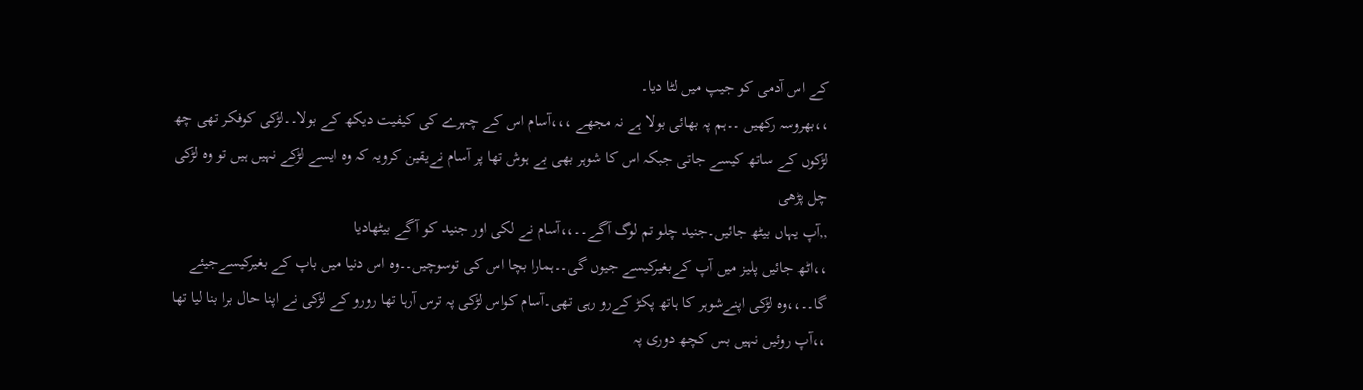کے اس آدمی کو جیپ میں لٹا دیا۔
،،بھروسہ رکھیں ۔۔ہم پہ بھائی بولا ہے نہ مجھے ،،،آسام اس کے چہرے کی کیفیت دیکھ کے بولا۔۔لڑکی کوفکر تھی چھ لڑکوں کے ساتھ کیسے جاتی جبکہ اس کا شوہر بھی بے ہوش تھا پر آسام نےیقین کرویہ کہ وہ ایسے لڑکے نہیں ہیں تو وہ لڑکی چل پڑھی
,,آپ یہاں بیٹھ جائیں۔جنید چلو تم لوگ آگے۔۔،،آسام نے لکی اور جنید کو آگے بیٹھادیا
،،اٹھ جائیں پلیز میں آپ کےبغیرکیسے جیوں گی۔۔ہمارا بچا اس کی توسوچیں۔۔وہ اس دنیا میں باپ کے بغیرکیسےجیئے گا۔۔،،وہ لڑکی اپنےشوہر کا ہاتھ پکڑ کےرو رہی تھی۔آسام کواس لڑکی پہ ترس آرہا تھا رورو کے لڑکی نے اپنا حال برا بنا لیا تھا
،،آپ روئیں نہیں بس کچھ دوری پہ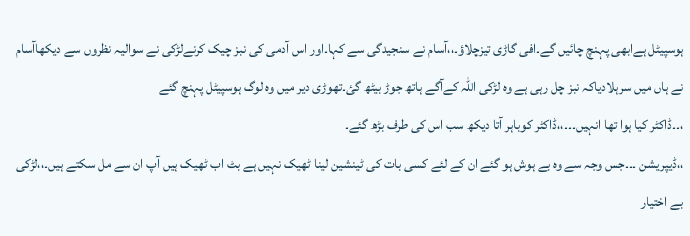ہوسپیٹل ہےابھی پہنچ چائیں گے۔افی گاڑی تیزچلاؤ۔،،آسام نے سنجیدگی سے کہا۔اور اس آدمی کی نبز چیک کرنےلڑکی نے سوالیہ نظروں سے دیکھاآسام نے ہاں میں سرہلادیاکہ نبز چل رہی ہے وہ لڑکی اللہ کےآگے ہاتھ جوڑ بیٹھ گئ۔تھوڑی دیر میں وہ لوگ ہوسپیٹل پہنچ گئے
،۔۔ڈاکٹر کیا ہوا تھا انہیں۔۔۔،،ڈاکٹر کوباہر آتا دیکھ سب اس کی طرف بڑھ گئے۔
،،ڈیپریشن ۔۔۔جس وجہ سے وہ بے ہوش ہو گئے ان کے لئے کسی بات کی ٹینشین لینا ٹھیک نہیں ہے بٹ اب ٹھیک ہیں آپ ان سے مل سکتے ہیں۔،،لڑکی بے اختیار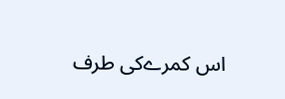اس کمرےکی طرف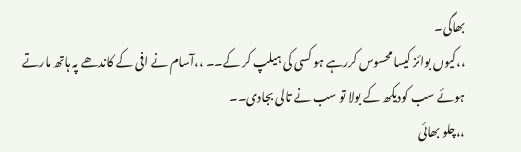بھاگی۔
،،کیوں بوائز کیسا محسوس کررہے ہو کسی کی ہیلپ کر کے۔۔ ،،آسام نے افی کے کاندھے پہ ہاتھ مارتے ہوئے سب کودیکھ کے بولا تو سب نے تالی بجادی۔۔
،،چلو بھائی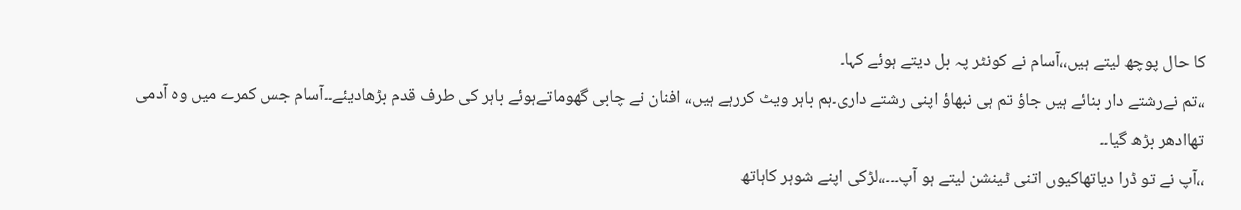کا حال پوچھ لیتے ہیں،،آسام نے کونٹر پہ بل دیتے ہوئے کہا۔
،،تم نےرشتے دار بنائے ہیں جاؤ تم ہی نبھاؤ اپنی رشتے داری۔ہم باہر ویٹ کررہے ہیں،، افنان نے چابی گھوماتےہوئے باہر کی طرف قدم بڑھادیئے۔۔آسام جس کمرے میں وہ آدمی تھاادھر بڑھ گیا۔۔
،،آپ نے تو ڈرا دیاتھاکیوں اتنی ٹینشن لیتے ہو آپ۔۔۔،،لڑکی اپنے شوہر کاہاتھ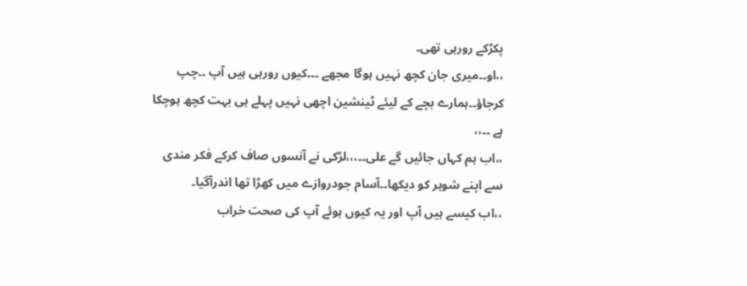پکڑکے رورہی تھی۔
،،او۔۔میری جان کچھ نہیں ہوگا مجھے ۔۔۔کیوں رورہی ہیں آپ ۔۔چپ کرجاؤ۔۔ہمارے بچے کے لیئے ٹینشین اچھی نہیں پہلے ہی بہت کچھ ہوچکا ہے ۔۔،،
،،اب ہم کہاں جائیں گے علی۔۔،،،لڑکی نے آنسوں صاف کرکے فکر مندی سے اپنے شوہر کو دیکھا۔۔آسام جودروازے میں کھڑا تھا اندرآگیا۔
،،اب کیسے ہیں آپ اور یہ کیوں ہوئے آپ کی صحت خراب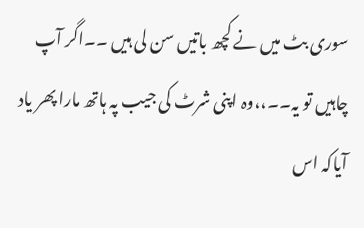سوری بٹ میں نے کچھ باتیں سن لی ہیں ۔۔اگر آپ چاہیں تو یہ۔۔،،وہ اپنی شرٹ کی جیب پہ ہاتھ مارا پھر یاد آیاکہ اس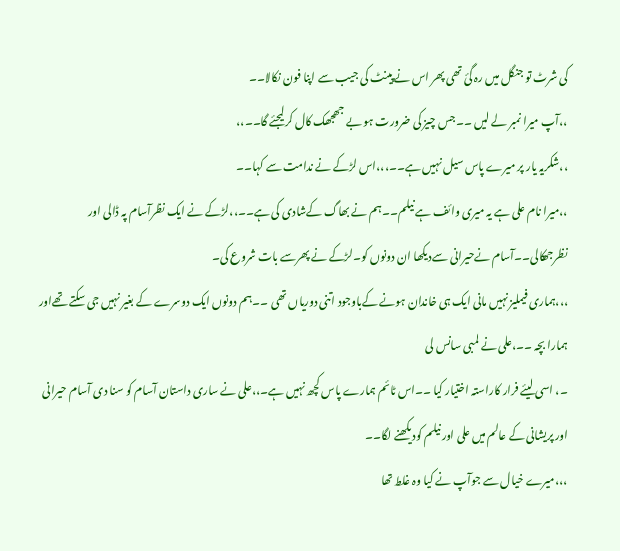کی شرٹ تو جنگل میں رہ گئ تھی پھر اس نے پینٹ کی جیب سے اپنا فون نکالا۔۔
،،آپ میرا نمبر لے لیں ۔۔جس چیز کی ضرورت ہو بے جھجھک کال کرلیجئے گا۔۔،،
،،شکریہ یار پر میرے پاس سیل نہیں ہے۔۔،،،اس لڑکے نے ندامت سے کہا۔۔
،،میرا نام علی ہے یہ میری وائف ہے نیلم۔۔ہم نے بھاگ کےشادی کی ہے۔۔،،لڑکے نے ایک نظرآسام پہ ڈالی اور نظرجھکالی۔۔آسام نےحیرانی سےدیکھا ان دونوں کو۔لڑکے نے پھرسے بات شروع کی۔
،،،ہماری فیملیز نہیں مانی ایک ہی خاندان ہونے کےباوجود اتنی دوریاں تھی ۔۔ہم دونوں ایک دوسرے کے بغیر نہیں جی سکتے تھےاور ہمارا بچہ ۔۔،علی نے لمبی سانس لی
۔، اسی لیئے فرار کاراستہ اختیار کیا ۔۔اس ٹائم ہمارے پاس کچھ نہیں ہے۔،،علی نے ساری داستان آسام کو سنا دی آسام حیرانی اور پریشانی کے عالم میں علی اور نیلم کودیکھنے لگا۔۔
،،،میرے خیال سے جوآپ نے کیا وہ غلط تھا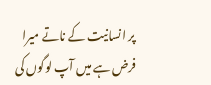پر انسانیت کے ناتے میرا فرض ہے میں آپ لوگوں کی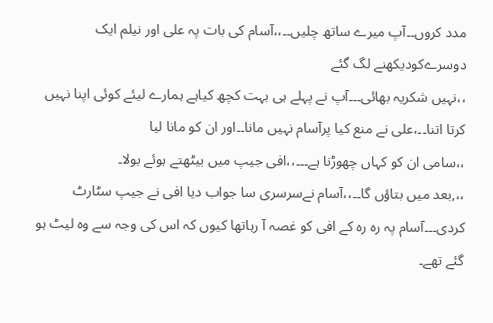مدد کروں۔۔آپ میرے ساتھ چلیں۔۔،،آسام کی بات پہ علی اور نیلم ایک دوسرےکودیکھنے لگ گئے
،،نہیں شکریہ بھائی۔۔۔آپ نے پہلے ہی بہت کچھ کیاہے ہمارے لیئے کوئی اپنا نہیں کرتا اتنا۔۔،علی نے منع کیا پرآسام نہیں مانا۔۔اور ان کو مانا لیا
،،سامی ان کو کہاں چھوڑنا ہے۔۔۔،،افی جیپ میں بیٹھتے ہوئے بولا۔
،،,بعد میں بتاؤں گا۔۔،،آسام نےسرسری سا جواب دیا افی نے جیپ سٹارٹ کردی۔۔۔آسام پہ رہ رہ کے افی کو غصہ آ رہاتھا کیوں کہ اس کی وجہ سے وہ لیٹ ہو گئے تھے۔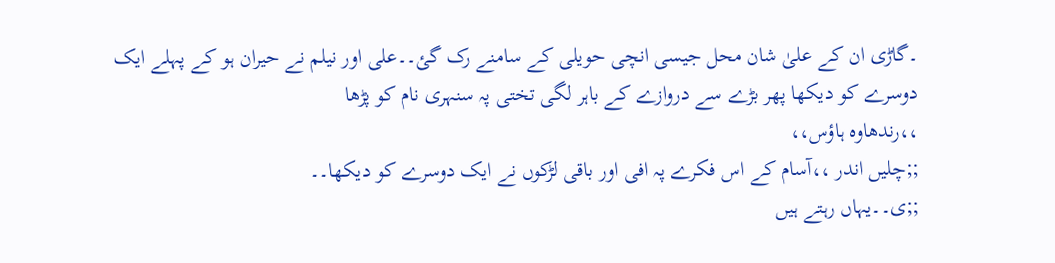۔گاڑی ان کے علیٰ شان محل جیسی انچی حویلی کے سامنے رک گئ۔۔علی اور نیلم نے حیران ہو کے پہلے ایک دوسرے کو دیکھا پھر بڑے سے دروازے کے باہر لگی تختی پہ سنہری نام کو پڑھا
،،رندھاوہ ہاؤس،،
;;چلیں اندر ،،آسام کے اس فکرے پہ افی اور باقی لڑکوں نے ایک دوسرے کو دیکھا۔۔
;;ی۔۔یہاں رہتے ہیں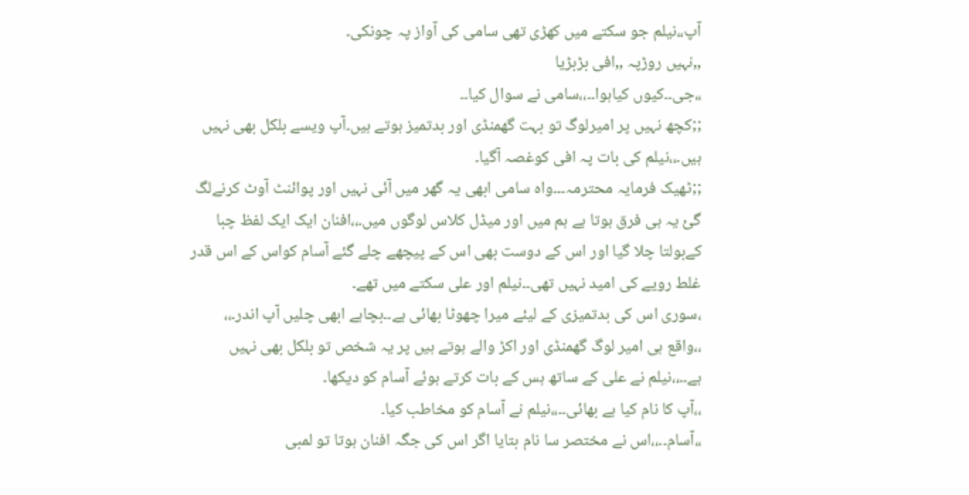آپ،،نیلم جو سکتے میں کھڑی تھی سامی کی آواز پہ چونکی۔
,,نہیں روڑپہ ,,افی بڑبڑیا
،،جی۔۔کیوں کیاہوا۔۔،،سامی نے سوال کیا۔۔
;;کچھ نہیں پر امیرلوگ تو بہت گھمنڈی اور بدتمیز ہوتے ہیں۔آپ ویسے بلکل بھی نہیں ہیں۔،،نیلم کی بات پہ افی کوغصہ آگیا۔
;;ٹھیک فرمایہ محترمہ۔۔۔واہ سامی ابھی یہ گھر میں آئی نہیں اور پوائنٹ آوٹ کرنےلگ گئ یہ ہی فرق ہوتا ہے ہم میں اور میڈل کلاس لوگوں میں۔،،افنان ایک ایک لفظ چبا کےبولتا چلا گیا اور اس کے دوست بھی اس کے پیچھے چلے گئے آسام کواس کے اس قدر غلط رویے کی امید نہیں تھی۔۔نیلم اور علی سکتے میں تھے۔
،سوری اس کی بدتمیزی کے لیئے میرا چھوٹا بھائی ہے۔۔بچاہے ابھی چلیں آپ اندر۔،،
،،واقع ہی امیر لوگ گھمنڈی اور اکڑ والے ہوتے ہیں پر یہ شخص تو بلکل بھی نہیں ہے۔۔،،نیلم نے علی کے ساتھ ہس کے بات کرتے ہوئے آسام کو دیکھا۔
،،آپ کا نام کیا ہے بھائی۔۔،،نیلم نے آسام کو مخاطب کیا۔
،،آسام۔۔،،اس نے مختصر سا نام بتایا اگر اس کی جگہ افنان ہوتا تو لمبی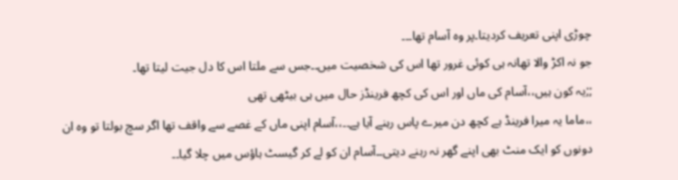چوڑی اپنی تعریف کردیتا۔پر وہ آسام تھا۔۔۔
جو نہ اکڑ والا تھانہ ہی کوئی غرور تھا اس کی شخصیت میں۔۔جس سے ملتا اس کا دل جیت لیتا تھا۔
;;یہ کون ہیں،،آسام کی ماں اور اس کی کچھ فرینڈز حال میں ہی بیٹھی تھی
،،ماما یہ میرا فرینڈ ہے کچھ دن میرے پاس رہنے آیا ہے۔۔،،آسام اپنی ماں کے غصے سے واقف تھا اگر سچ بولتا تو وہ ان دونوں کو ایک منٹ بھی اپنے گھر نہ رہنے دیتی۔۔آسام ان کو لے کر گیسٹ ہاؤس میں چلا گیا۔۔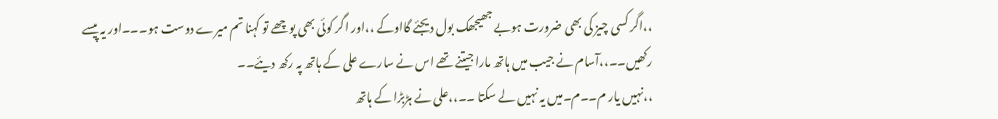،،اگر کسی چیز کی بھی ضرورت ہوبے جھیجھک بول دیجئے گااوکے ،،اور اگر کوئی بھی پوچھے تو کہنا تم میرے دوست ہو۔۔۔اور یہ پیسے رکھیں۔۔،،آسام نے جیب میں ہاتھ مارا جیتنے تھے اس نے سارے علی کے ہاتھ پہ رکھ دیئے۔۔
،،نہیں یار م۔۔م۔میں یہ نہیں لے سکتا ۔۔،،علی نے ہڑبڑا کے ہاتھ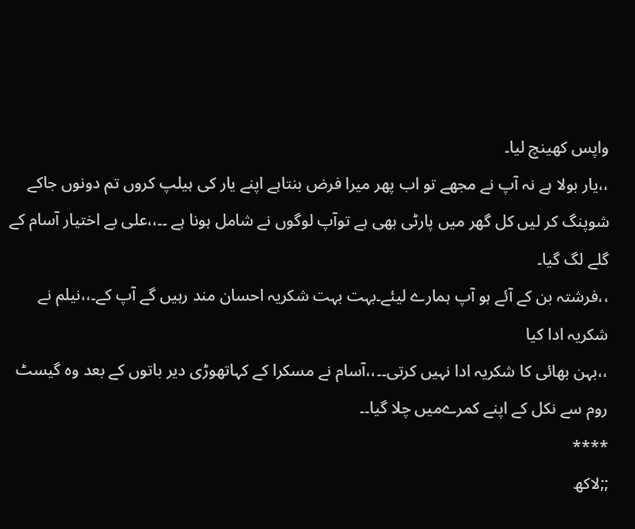واپس کھینچ لیا۔
،،یار بولا ہے نہ آپ نے مجھے تو اب پھر میرا فرض بنتاہے اپنے یار کی ہیلپ کروں تم دونوں جاکے شوپنگ کر لیں کل گھر میں پارٹی بھی ہے توآپ لوگوں نے شامل ہونا ہے ۔۔،،علی بے اختیار آسام کے گلے لگ گیا۔
،،فرشتہ بن کے آئے ہو آپ ہمارے لیئے۔بہت بہت شکریہ احسان مند رہیں گے آپ کے۔،،نیلم نے شکریہ ادا کیا
،،بہن بھائی کا شکریہ ادا نہیں کرتی۔۔،،آسام نے مسکرا کے کہاتھوڑی دیر باتوں کے بعد وہ گیسٹ روم سے نکل کے اپنے کمرےمیں چلا گیا۔۔
****
;;لاکھ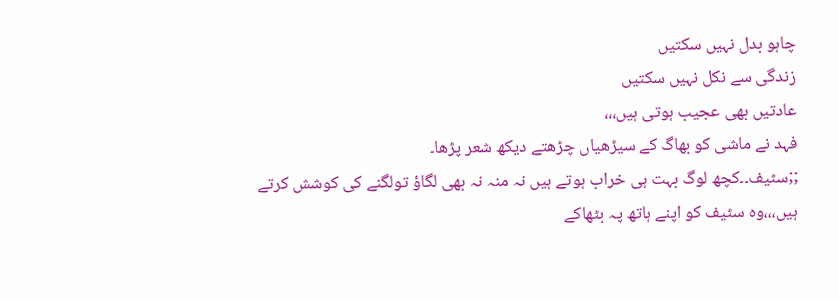چاہو بدل نہیں سکتیں
زندگی سے نکل نہیں سکتیں
عادتیں بھی عجیب ہوتی ہیں،،،
فہد نے ماشی کو بھاگ کے سیڑھیاں چڑھتے دیکھ شعر پڑھا۔
;;سٹیف۔۔کچھ لوگ بہت ہی خراب ہوتے ہیں نہ منہ نہ بھی لگاؤ تولگنے کی کوشش کرتے ہیں،،،وہ سٹیف کو اپنے ہاتھ پہ بٹھاکے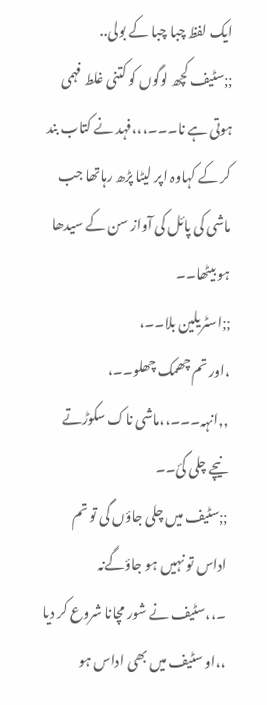ایک لفظ چبا چبا کے بولی..
;;سٹیف کچھ لوگوں کو کتنی غلط فہمی ہوتی ہے نا۔۔۔،،،فہد نے کتاب بند کر کے کہاوہ اپر لیٹا پڑھ رہاتھا جب ماشی کی پائل کی آواز سن کے سیدھا ہو بیٹھا۔۔
;;اسٹریلین بلا۔۔،
،اور تم چھمک چھلو۔۔،
,,انہہ۔۔۔،،ماشی ناک سکوڑتے نیچے چلی گئ۔۔
;;سٹیف میں چلی جاؤں گی تو تم اداس تو نہیں ہو جاؤگےنہ ۔،،سٹیف نے شور مچانا شروع کر دیا
،،او سٹیف میں بھی اداس ہو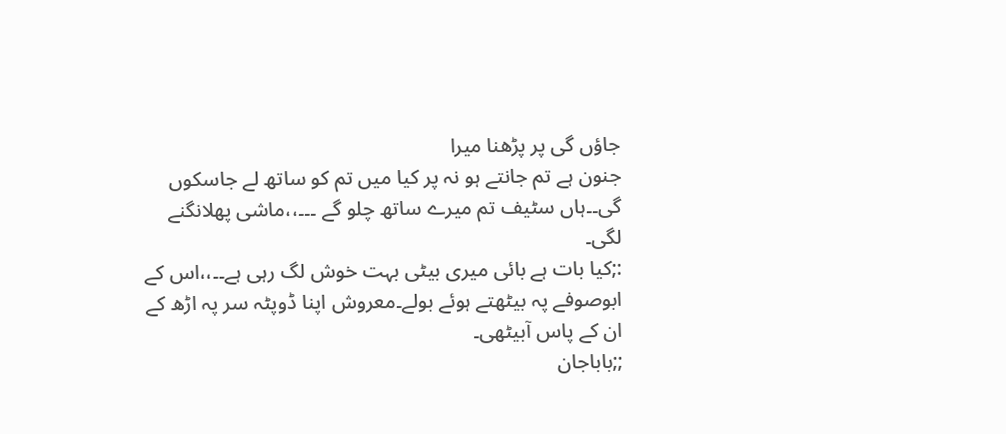جاؤں گی پر پڑھنا میرا
جنون ہے تم جانتے ہو نہ پر کیا میں تم کو ساتھ لے جاسکوں گی۔۔ہاں سٹیف تم میرے ساتھ چلو گے ۔۔۔،،ماشی پھلانگنے لگی۔
:;کیا بات ہے بائی میری بیٹی بہت خوش لگ رہی ہے۔۔،،اس کے ابوصوفے پہ بیٹھتے ہوئے بولے۔معروش اپنا ڈوپٹہ سر پہ اڑھ کے ان کے پاس آبیٹھی۔
;;باباجان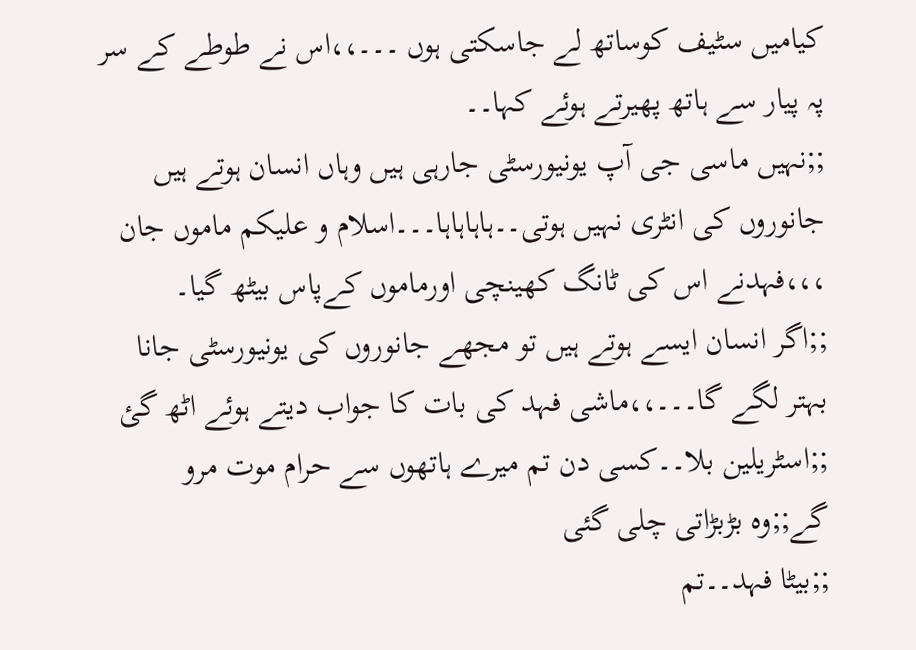کیامیں سٹیف کوساتھ لے جاسکتی ہوں ۔۔۔،،اس نے طوطے کے سر پہ پیار سے ہاتھ پھیرتے ہوئے کہا۔۔
;;نہیں ماسی جی آپ یونیورسٹی جارہی ہیں وہاں انسان ہوتے ہیں جانوروں کی انٹری نہیں ہوتی۔۔ہاہاہاہا۔۔۔اسلام و علیکم ماموں جان ،،،فہدنے اس کی ٹانگ کھینچی اورماموں کےپاس بیٹھ گیا۔
;;اگر انسان ایسے ہوتے ہیں تو مجھے جانوروں کی یونیورسٹی جانا بہتر لگے گا۔۔۔،،ماشی فہد کی بات کا جواب دیتے ہوئے اٹھ گئ
;;اسٹریلین بلا۔۔کسی دن تم میرے ہاتھوں سے حرام موت مرو گے;;وہ بڑبڑاتی چلی گئی
;;بیٹا فہد۔۔تم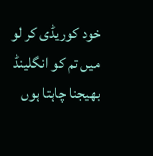خود کوریڈی کر لو میں تم کو انگلینڈ بھیجنا چاہتا ہوں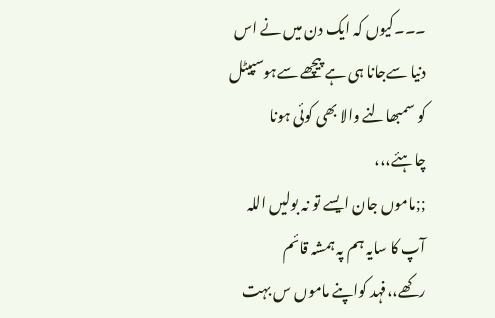۔۔۔کیوں کہ ایک دن میں نے اس دنیا سےجانا ہی ہے پیچھے سےہوسپیٹل کو سمبھالنے والا بھی کوئی ہونا چاہئے،،،
;;ماموں جان ایسے تو نہ بولیں اللہ آپ کا سایہ ہم پہ ہمشہ قائم رکھے،،فہد کواپنے ماموں س بہت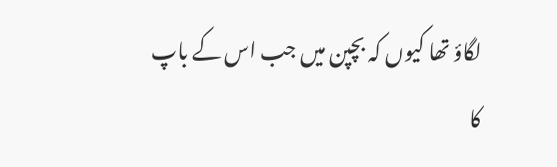لگاؤ تھا کیوں کہ بچپن میں جب اس کے باپ کا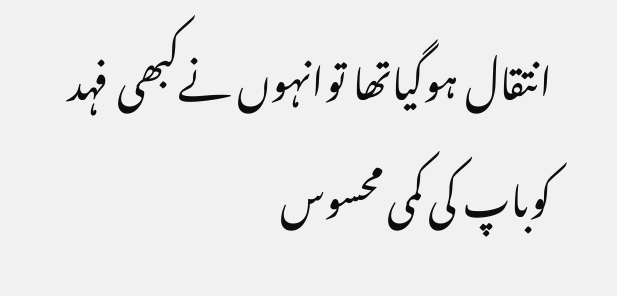انتقال ہوگیاتھا توانہوں نےکبھی فہد کوباپ کی کمی محسوس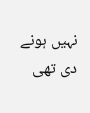نہیں ہونے دی تھی